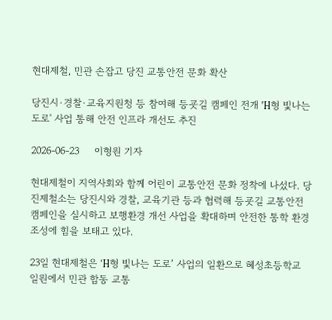현대제철, 민관 손잡고 당진 교통안전 문화 확산

당진시·경찰·교육지원청 등 참여해 등굣길 캠페인 전개 'H형 빛나는 도로' 사업 통해 안전 인프라 개선도 추진

2026-06-23     이형원 기자

현대제철이 지역사회와 함께 어린이 교통안전 문화 정착에 나섰다. 당진제철소는 당진시와 경찰, 교육기관 등과 협력해 등굣길 교통안전 캠페인을 실시하고 보행환경 개선 사업을 확대하며 안전한 통학 환경 조성에 힘을 보태고 있다.

23일 현대제철은 ‘H형 빛나는 도로’ 사업의 일환으로 혜성초등학교 일원에서 민관 합동 교통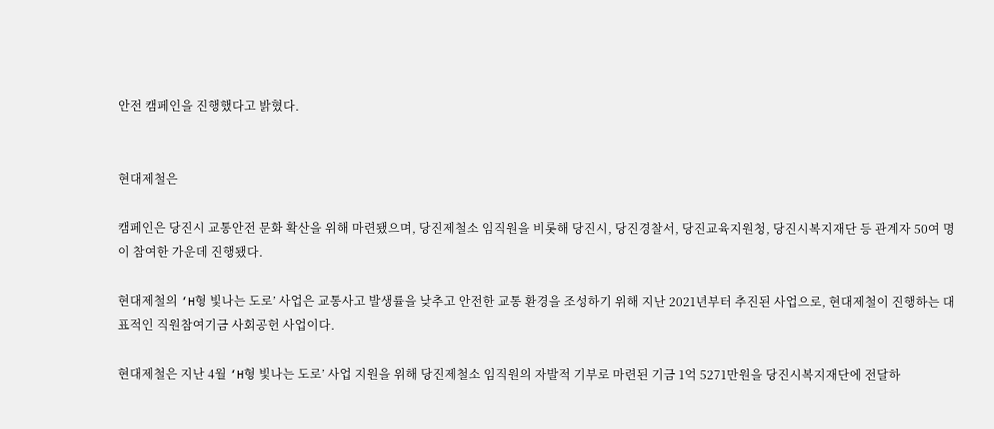안전 캠페인을 진행했다고 밝혔다.


현대제철은

캠페인은 당진시 교통안전 문화 확산을 위해 마련됐으며, 당진제철소 임직원을 비롯해 당진시, 당진경찰서, 당진교육지원청, 당진시복지재단 등 관계자 50여 명이 참여한 가운데 진행됐다.

현대제철의 ‘H형 빛나는 도로’ 사업은 교통사고 발생률을 낮추고 안전한 교통 환경을 조성하기 위해 지난 2021년부터 추진된 사업으로, 현대제철이 진행하는 대표적인 직원참여기금 사회공헌 사업이다.

현대제철은 지난 4월 ‘H형 빛나는 도로’ 사업 지원을 위해 당진제철소 임직원의 자발적 기부로 마련된 기금 1억 5271만원을 당진시복지재단에 전달하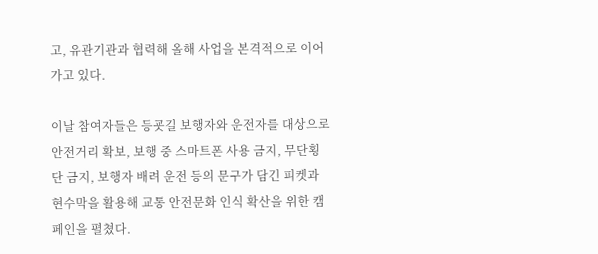고, 유관기관과 협력해 올해 사업을 본격적으로 이어가고 있다.

이날 참여자들은 등굣길 보행자와 운전자를 대상으로 안전거리 확보, 보행 중 스마트폰 사용 금지, 무단횡단 금지, 보행자 배려 운전 등의 문구가 담긴 피켓과 현수막을 활용해 교통 안전문화 인식 확산을 위한 캠페인을 펼쳤다.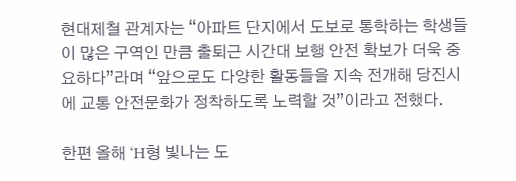현대제철 관계자는 “아파트 단지에서 도보로 통학하는 학생들이 많은 구역인 만큼 출퇴근 시간대 보행 안전 확보가 더욱 중요하다”라며 “앞으로도 다양한 활동들을 지속 전개해 당진시에 교통 안전문화가 정착하도록 노력할 것”이라고 전했다.

한편 올해 ‘H형 빛나는 도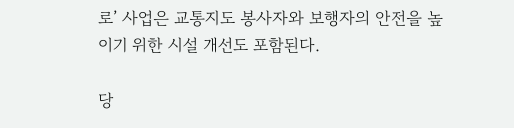로’ 사업은 교통지도 봉사자와 보행자의 안전을 높이기 위한 시설 개선도 포함된다.

당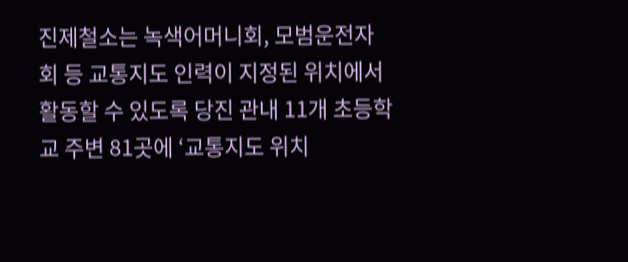진제철소는 녹색어머니회, 모범운전자회 등 교통지도 인력이 지정된 위치에서 활동할 수 있도록 당진 관내 11개 초등학교 주변 81곳에 ‘교통지도 위치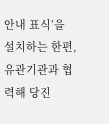안내 표식’을 설치하는 한편, 유관기관과 협력해 당진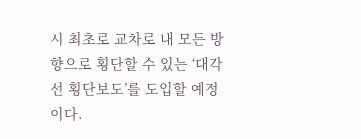시 최초로 교차로 내 모든 방향으로 횡단할 수 있는 ‘대각선 횡단보도’를 도입할 예정이다.